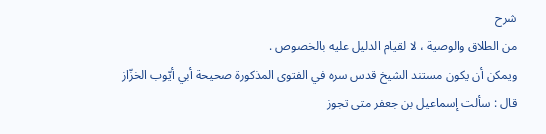شرح
من الطلاق والوصية ، لا لقيام الدليل عليه بالخصوص .
ويمكن أن يكون مستند الشيخ قدس سره في الفتوى المذكورة صحيحة أبي أيّوب الخزّاز قال : سألت إسماعيل بن جعفر متى تجوز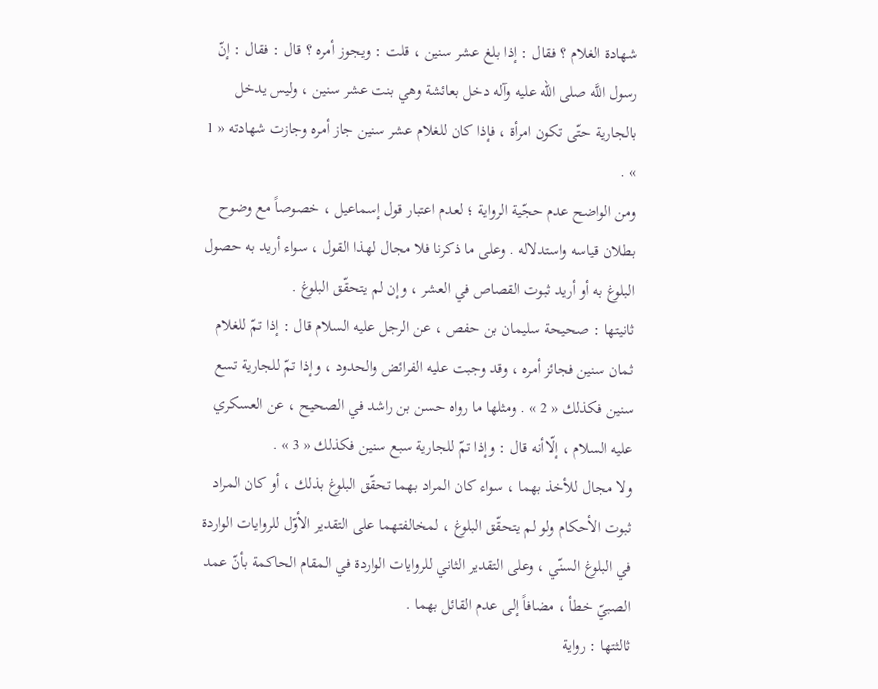شهادة الغلام ؟ فقال : إذا بلغ عشر سنين ، قلت : ويجوز أمره ؟ قال : فقال : إنّ رسول اللَّه صلى الله عليه وآله دخل بعائشة وهي بنت عشر سنين ، وليس يدخل بالجارية حتّى تكون امرأة ، فإذا كان للغلام عشر سنين جاز أمره وجازت شهادته « 1 » .
ومن الواضح عدم حجّية الرواية ؛ لعدم اعتبار قول إسماعيل ، خصوصاً مع وضوح بطلان قياسه واستدلاله . وعلى ما ذكرنا فلا مجال لهذا القول ، سواء أريد به حصول البلوغ به أو أريد ثبوت القصاص في العشر ، وإن لم يتحقّق البلوغ .
ثانيتها : صحيحة سليمان بن حفص ، عن الرجل عليه السلام قال : إذا تمّ للغلام ثمان سنين فجائز أمره ، وقد وجبت عليه الفرائض والحدود ، وإذا تمّ للجارية تسع سنين فكذلك « 2 » . ومثلها ما رواه حسن بن راشد في الصحيح ، عن العسكري عليه السلام ، إلّاأنه قال : وإذا تمّ للجارية سبع سنين فكذلك « 3 » .
ولا مجال للأخذ بهما ، سواء كان المراد بهما تحقّق البلوغ بذلك ، أو كان المراد ثبوت الأحكام ولو لم يتحقّق البلوغ ، لمخالفتهما على التقدير الأوّل للروايات الواردة في البلوغ السنّي ، وعلى التقدير الثاني للروايات الواردة في المقام الحاكمة بأنّ عمد الصبيّ خطأ ، مضافاً إلى عدم القائل بهما .
ثالثتها : رواية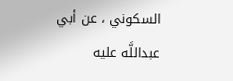السكوني ، عن أبي عبداللَّه عليه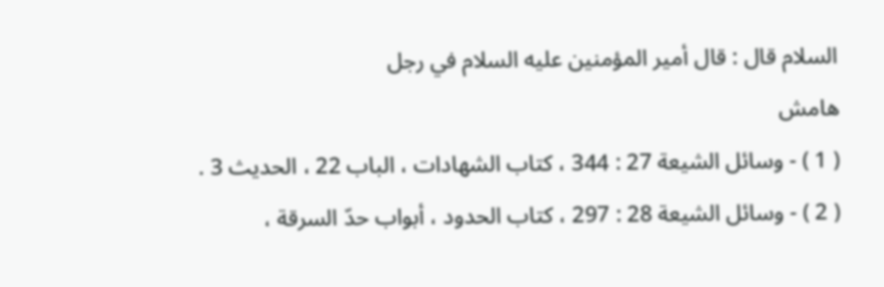السلام قال : قال أمير المؤمنين عليه السلام في رجل
هامش
( 1 ) - وسائل الشيعة 27 : 344 ، كتاب الشهادات ، الباب 22 ، الحديث 3 .
( 2 ) - وسائل الشيعة 28 : 297 ، كتاب الحدود ، أبواب حدّ السرقة ،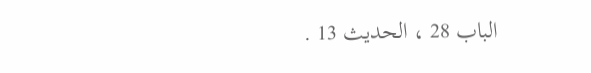الباب 28 ، الحديث 13 .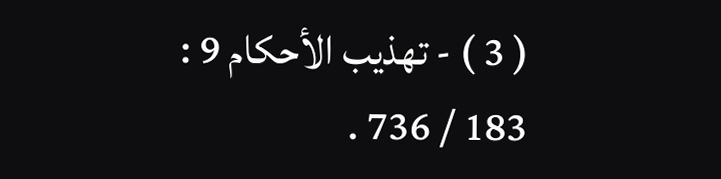( 3 ) - تهذيب الأحكام 9 : 183 / 736 .